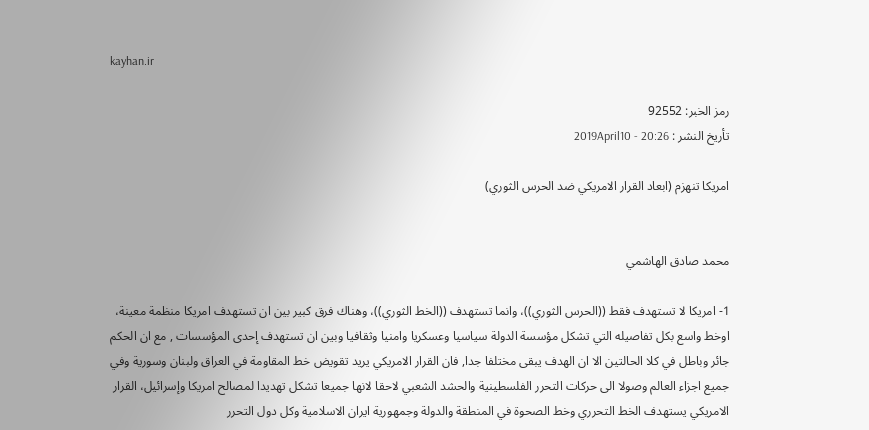kayhan.ir

رمز الخبر: 92552
تأريخ النشر : 2019April10 - 20:26

امريكا تنهزم (ابعاد القرار الامريكي ضد الحرس الثوري)


محمد صادق الهاشمي

1- امريكا لا تستهدف فقط ((الحرس الثوري))، وانما تستهدف ((الخط الثوري))، وهناك فرق كبير بين ان تستهدف امريكا منظمة معينة، اوخط واسع بكل تفاصيله التي تشكل مؤسسة الدولة سياسيا وعسكريا وامنيا وثقافيا وبين ان تستهدف إحدى المؤسسات , مع ان الحكم جائر وباطل في كلا الحالتين الا ان الهدف يبقى مختلفا جدا, فان القرار الامريكي يريد تقويض خط المقاومة في العراق ولبنان وسورية وفي جميع اجزاء العالم وصولا الى حركات التحرر الفلسطينية والحشد الشعبي لاحقا لانها جميعا تشكل تهديدا لمصالح امريكا وإسرائيل، القرار الامريكي يستهدف الخط التحرري وخط الصحوة في المنطقة والدولة وجمهورية ايران الاسلامية وكل دول التحرر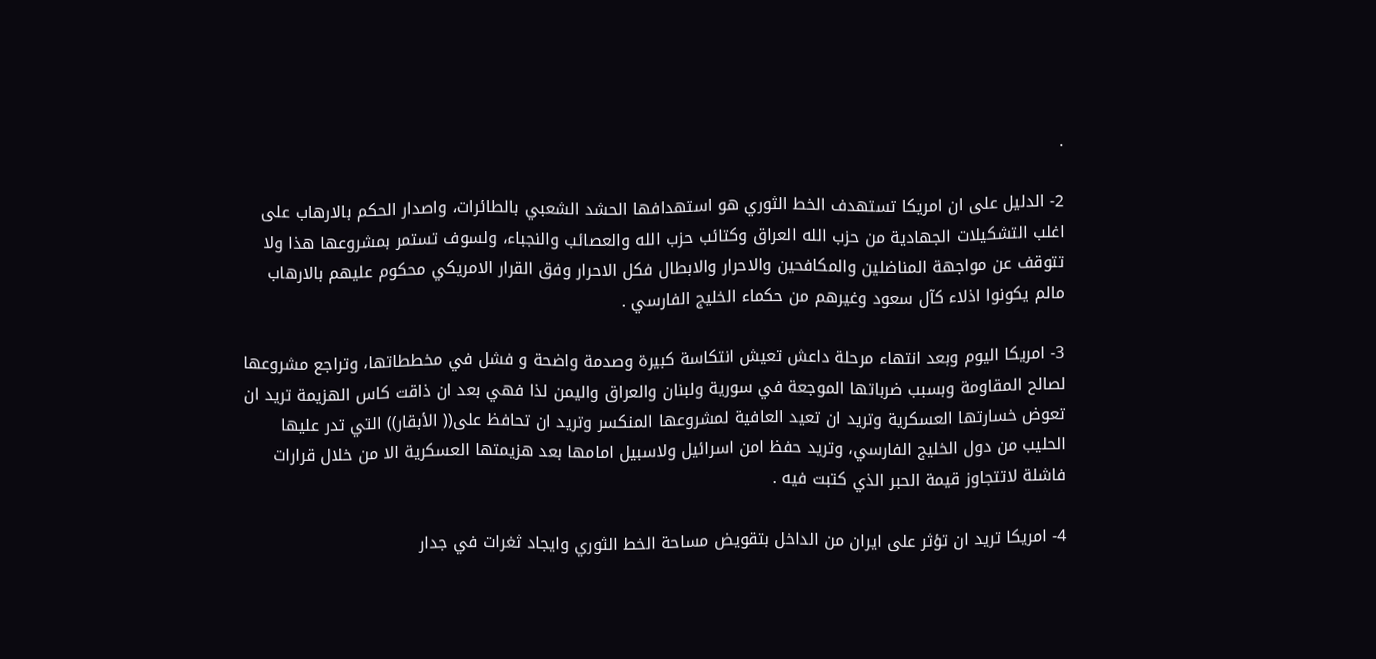.

2- الدليل على ان امريكا تستهدف الخط الثوري هو استهدافها الحشد الشعبي بالطائرات، واصدار الحكم بالارهاب على اغلب التشكيلات الجهادية من حزب الله العراق وكتائب حزب الله والعصائب والنجباء، ولسوف تستمر بمشروعها هذا ولا تتوقف عن مواجهة المناضلين والمكافحين والاحرار والابطال فكل الاحرار وفق القرار الامريكي محكوم عليهم بالارهاب مالم يكونوا اذلاء كآل سعود وغيرهم من حكماء الخليج الفارسي .

3- امريكا اليوم وبعد انتهاء مرحلة داعش تعيش انتكاسة كبيرة وصدمة واضحة و فشل في مخططاتها، وتراجع مشروعها لصالح المقاومة وبسبب ضرباتها الموجعة في سورية ولبنان والعراق واليمن لذا فهي بعد ان ذاقت كاس الهزيمة تريد ان تعوض خسارتها العسكرية وتريد ان تعيد العافية لمشروعها المنكسر وتريد ان تحافظ على(( الأبقار)) التي تدر عليها الحليب من دول الخليج الفارسي، وتريد حفظ امن اسرائيل ولاسبيل امامها بعد هزيمتها العسكرية الا من خلال قرارات فاشلة لاتتجاوز قيمة الحبر الذي كتبت فيه .

4- امريكا تريد ان تؤثر على ايران من الداخل بتقويض مساحة الخط الثوري وايجاد ثغرات في جدار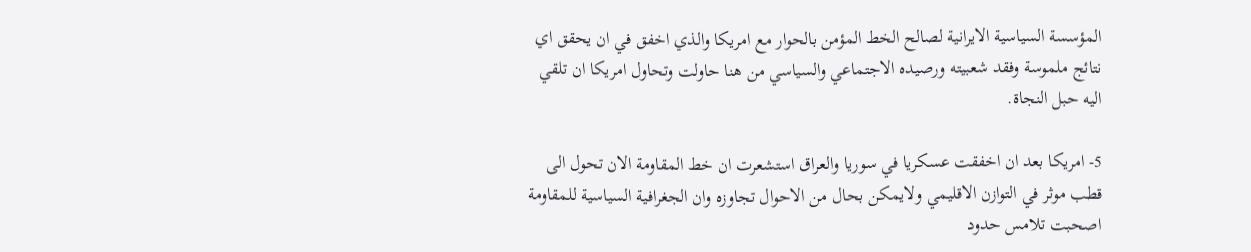المؤسسة السياسية الايرانية لصالح الخط المؤمن بالحوار مع امريكا والذي اخفق في ان يحقق اي نتائج ملموسة وفقد شعبيته ورصيده الاجتماعي والسياسي من هنا حاولت وتحاول امريكا ان تلقي اليه حبل النجاة.

5- امريكا بعد ان اخفقت عسكريا في سوريا والعراق استشعرت ان خط المقاومة الان تحول الى قطب موثر في التوازن الاقليمي ولايمكن بحال من الاحوال تجاوزه وان الجغرافية السياسية للمقاومة اصحبت تلامس حدود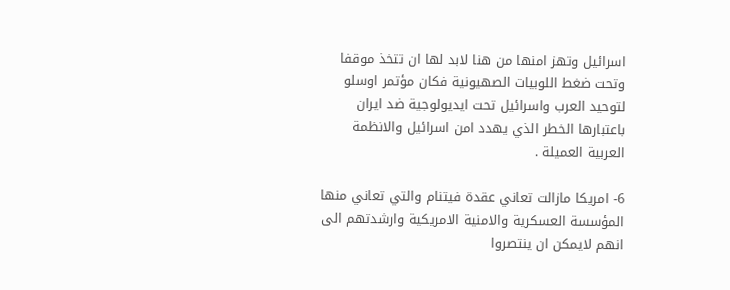اسرائيل وتهز امنها من هنا لابد لها ان تتخذ موقفا وتحت ضغط اللوبيات الصهيونية فكان مؤتمر اوسلو لتوحيد العرب واسرائيل تحت ايديولوجية ضد ايران باعتبارها الخطر الذي يهدد امن اسرائيل والانظمة العربية العميلة .

6- امريكا مازالت تعاني عقدة فيتنام والتي تعاني منها المؤسسة العسكرية والامنية الامريكية وارشدتهم الى انهم لايمكن ان ينتصروا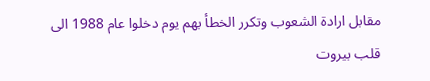مقابل ارادة الشعوب وتكرر الخطأ بهم يوم دخلوا عام 1988 الى قلب بيروت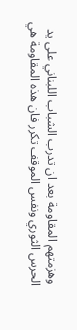وهزمتهم المقاومة بعد ان تدرب الشباب اللبناني على يد الحرس الثوري ونفس الموقف تكرر فان هذه المقاومة هي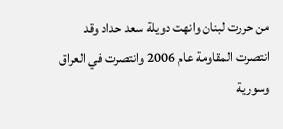من حررت لبنان وانهت دويلة سعد حداد وقد انتصرت المقاومة عام 2006 وانتصرت في العراق وسورية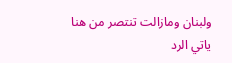ولبنان ومازالت تنتصر من هنا ياتي الرد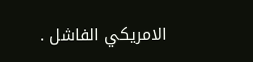الامريكي الفاشل .